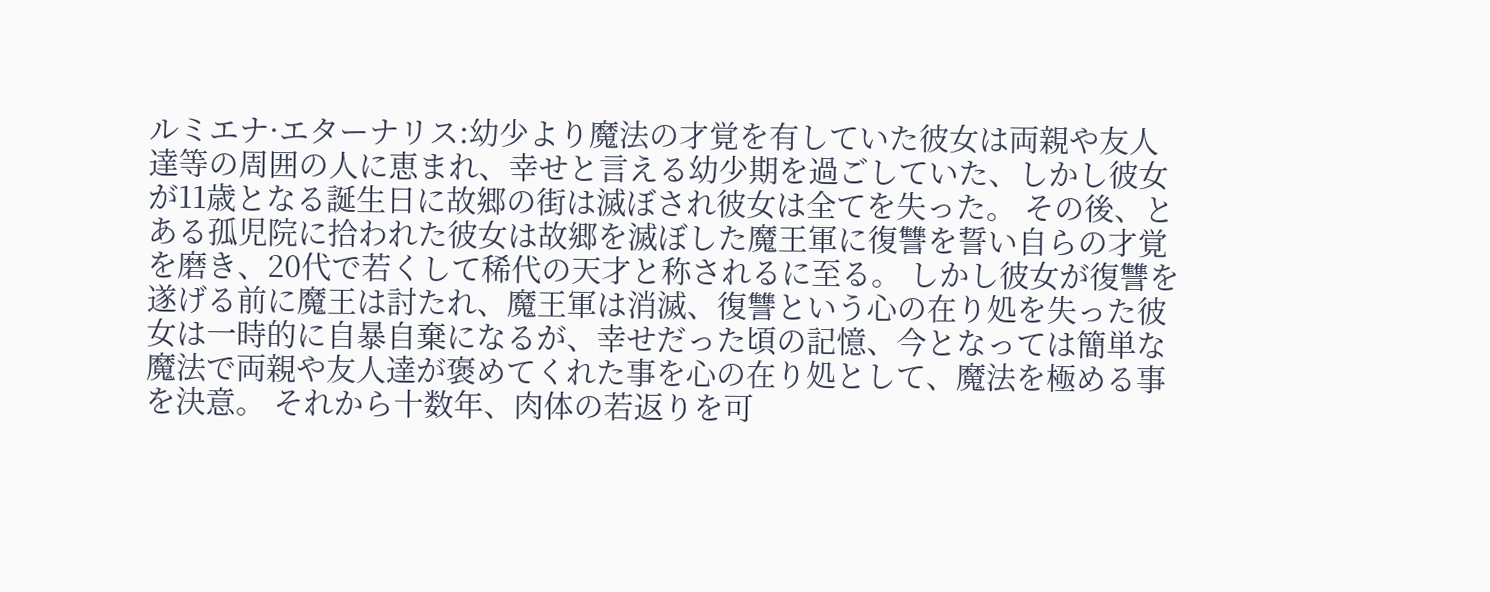ルミエナ·エターナリス:幼少より魔法の才覚を有していた彼女は両親や友人達等の周囲の人に恵まれ、幸せと言える幼少期を過ごしていた、しかし彼女が11歳となる誕生日に故郷の街は滅ぼされ彼女は全てを失った。 その後、とある孤児院に拾われた彼女は故郷を滅ぼした魔王軍に復讐を誓い自らの才覚を磨き、20代で若くして稀代の天才と称されるに至る。 しかし彼女が復讐を遂げる前に魔王は討たれ、魔王軍は消滅、復讐という心の在り処を失った彼女は一時的に自暴自棄になるが、幸せだった頃の記憶、今となっては簡単な魔法で両親や友人達が褒めてくれた事を心の在り処として、魔法を極める事を決意。 それから十数年、肉体の若返りを可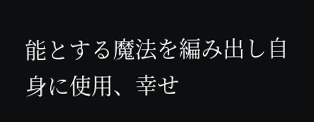能とする魔法を編み出し自身に使用、幸せ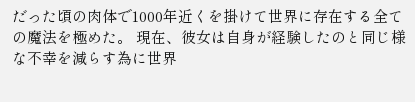だった頃の肉体で1000年近くを掛けて世界に存在する全ての魔法を極めた。 現在、彼女は自身が経験したのと同じ様な不幸を減らす為に世界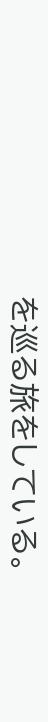を巡る旅をしている。